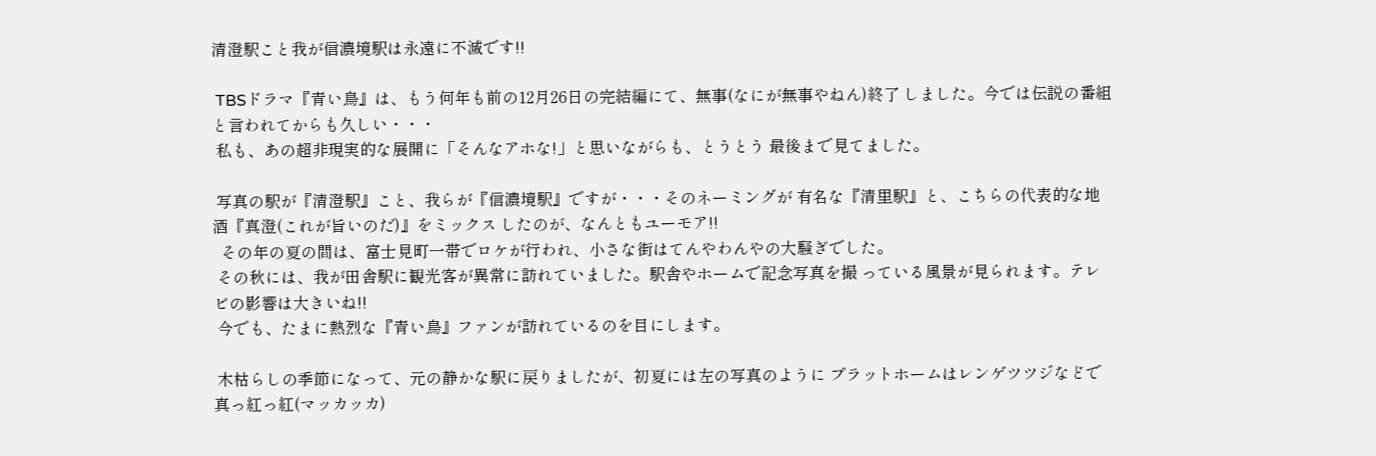清澄駅こと我が信濃境駅は永遠に不滅です!!

 TBSドラマ『青い鳥』は、もう何年も前の12月26日の完結編にて、無事(なにが無事やねん)終了 しました。今では伝説の番組と言われてからも久しい・・・
 私も、あの超非現実的な展開に「そんなアホな!」と思いながらも、とうとう 最後まで見てました。

 写真の駅が『清澄駅』こと、我らが『信濃境駅』ですが・・・そのネーミングが 有名な『清里駅』と、こちらの代表的な地酒『真澄(これが旨いのだ)』をミックス したのが、なんともユーモア!!
  その年の夏の間は、富士見町一帯でロケが行われ、小さな街はてんやわんやの大騒ぎでした。
 その秋には、我が田舎駅に観光客が異常に訪れていました。駅舎やホームで記念写真を撮 っている風景が見られます。テレビの影響は大きいね!!
 今でも、たまに熱烈な『青い鳥』ファンが訪れているのを目にします。

 木枯らしの季節になって、元の静かな駅に戻りましたが、初夏には左の写真のように プラットホームはレンゲツツジなどで真っ紅っ紅(マッカッカ)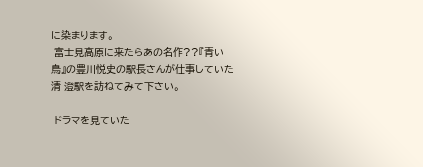に染まります。
 富士見高原に来たらあの名作??『青い鳥』の豊川悦史の駅長さんが仕事していた清 澄駅を訪ねてみて下さい。

 ドラマを見ていた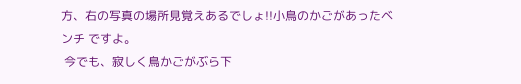方、右の写真の場所見覚えあるでしょ!!小鳥のかごがあったベンチ ですよ。
 今でも、寂しく鳥かごがぶら下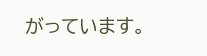がっています。